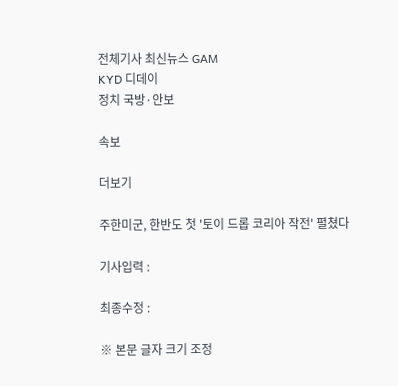전체기사 최신뉴스 GAM
KYD 디데이
정치 국방·안보

속보

더보기

주한미군, 한반도 첫 '토이 드롭 코리아 작전' 펼쳤다

기사입력 :

최종수정 :

※ 본문 글자 크기 조정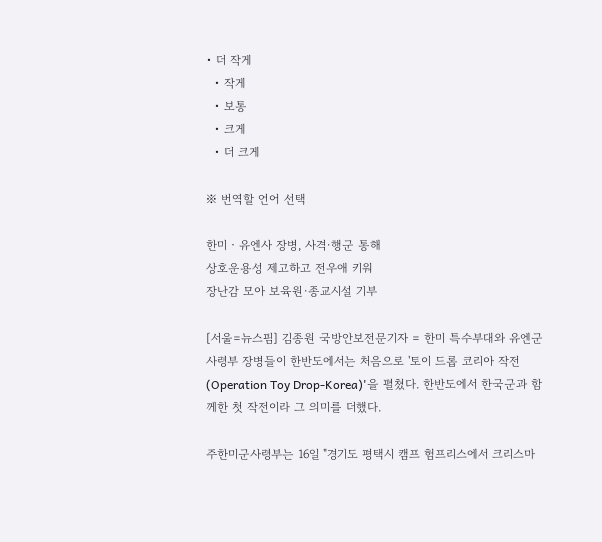• 더 작게
  • 작게
  • 보통
  • 크게
  • 더 크게

※ 번역할 언어 선택

한미‧유엔사 장병, 사격·행군 통해
상호운용성 제고하고 전우애 키워
장난감 모아 보육원·종교시설 기부

[서울=뉴스핌] 김종원 국방안보전문기자 = 한미 특수부대와 유엔군사령부 장병들이 한반도에서는 처음으로 '토이 드롭 코리아 작전(Operation Toy Drop-Korea)'을 펼쳤다. 한반도에서 한국군과 함께한 첫 작전이라 그 의미를 더했다.

주한미군사령부는 16일 "경기도 평택시 캠프 험프리스에서 크리스마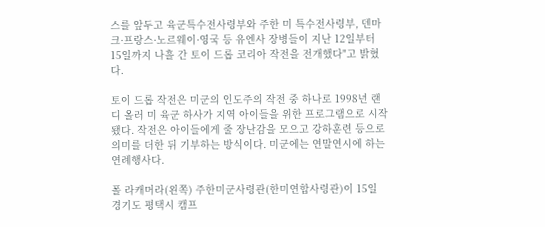스를 앞두고 육군특수전사령부와 주한 미 특수전사령부, 덴마크·프랑스·노르웨이·영국 등 유엔사 장병들이 지난 12일부터 15일까지 나흘 간 토이 드롭 코리아 작전을 전개했다"고 밝혔다.

토이 드롭 작전은 미군의 인도주의 작전 중 하나로 1998년 랜디 올러 미 육군 하사가 지역 아이들을 위한 프로그램으로 시작됐다. 작전은 아이들에게 줄 장난감을 모으고 강하훈련 등으로 의미를 더한 뒤 기부하는 방식이다. 미군에는 연말연시에 하는 연례행사다.

폴 라캐머라(왼쪽) 주한미군사령관(한미연합사령관)이 15일 경기도 평택시 캠프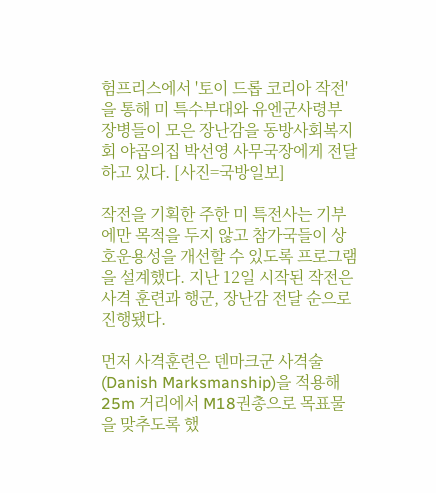험프리스에서 '토이 드롭 코리아 작전'을 통해 미 특수부대와 유엔군사령부 장병들이 모은 장난감을 동방사회복지회 야곱의집 박선영 사무국장에게 전달하고 있다. [사진=국방일보]

작전을 기획한 주한 미 특전사는 기부에만 목적을 두지 않고 참가국들이 상호운용성을 개선할 수 있도록 프로그램을 설계했다. 지난 12일 시작된 작전은 사격 훈련과 행군, 장난감 전달 순으로 진행됐다.

먼저 사격훈련은 덴마크군 사격술(Danish Marksmanship)을 적용해 25m 거리에서 M18권총으로 목표물을 맞추도록 했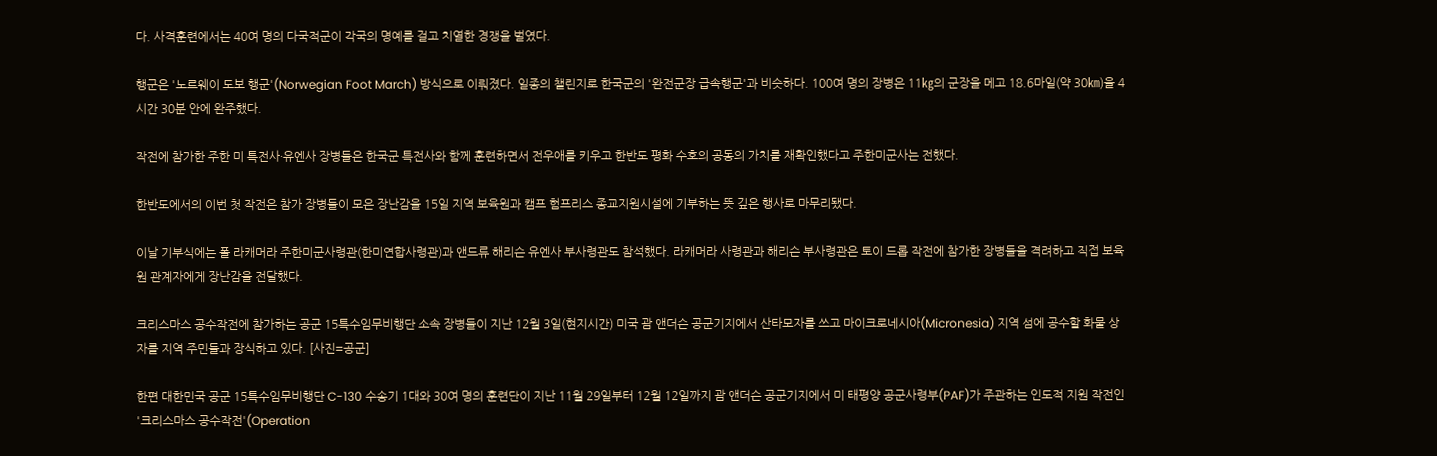다. 사격훈련에서는 40여 명의 다국적군이 각국의 명예를 걸고 치열한 경쟁을 벌였다.

행군은 '노르웨이 도보 행군'(Norwegian Foot March) 방식으로 이뤄졌다. 일종의 챌린지로 한국군의 '완전군장 급속행군'과 비슷하다. 100여 명의 장병은 11㎏의 군장을 메고 18.6마일(약 30㎞)을 4시간 30분 안에 완주했다.

작전에 참가한 주한 미 특전사·유엔사 장병들은 한국군 특전사와 함께 훈련하면서 전우애를 키우고 한반도 평화 수호의 공동의 가치를 재확인했다고 주한미군사는 전했다.

한반도에서의 이번 첫 작전은 참가 장병들이 모은 장난감을 15일 지역 보육원과 캠프 험프리스 종교지원시설에 기부하는 뜻 깊은 행사로 마무리됐다.

이날 기부식에는 폴 라캐머라 주한미군사령관(한미연합사령관)과 앤드류 해리슨 유엔사 부사령관도 참석했다. 라캐머라 사령관과 해리슨 부사령관은 토이 드롭 작전에 참가한 장병들을 격려하고 직접 보육원 관계자에게 장난감을 전달했다.

크리스마스 공수작전에 참가하는 공군 15특수임무비행단 소속 장병들이 지난 12월 3일(현지시간) 미국 괌 앤더슨 공군기지에서 산타모자를 쓰고 마이크로네시아(Micronesia) 지역 섬에 공수할 화물 상자를 지역 주민들과 장식하고 있다. [사진=공군]

한편 대한민국 공군 15특수임무비행단 C-130 수송기 1대와 30여 명의 훈련단이 지난 11월 29일부터 12월 12일까지 괌 앤더슨 공군기지에서 미 태평양 공군사령부(PAF)가 주관하는 인도적 지원 작전인 '크리스마스 공수작전'(Operation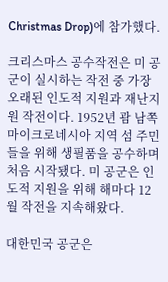Christmas Drop)에 참가했다.

크리스마스 공수작전은 미 공군이 실시하는 작전 중 가장 오래된 인도적 지원과 재난지원 작전이다. 1952년 괌 남쪽 마이크로네시아 지역 섬 주민들을 위해 생필품을 공수하며 처음 시작됐다. 미 공군은 인도적 지원을 위해 해마다 12월 작전을 지속해왔다.

대한민국 공군은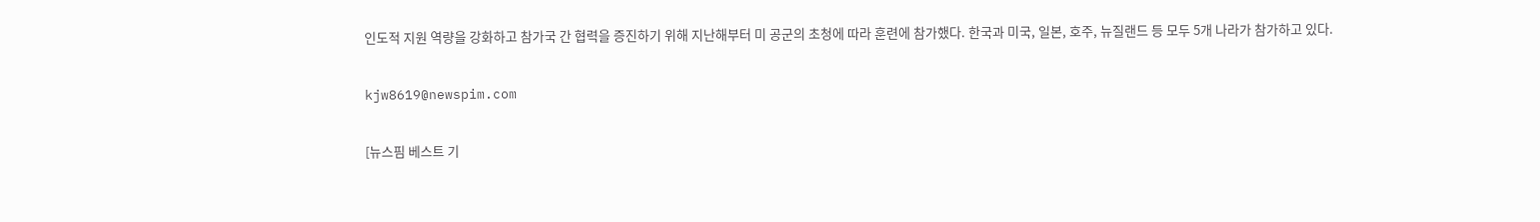인도적 지원 역량을 강화하고 참가국 간 협력을 증진하기 위해 지난해부터 미 공군의 초청에 따라 훈련에 참가했다. 한국과 미국, 일본, 호주, 뉴질랜드 등 모두 5개 나라가 참가하고 있다.

kjw8619@newspim.com

[뉴스핌 베스트 기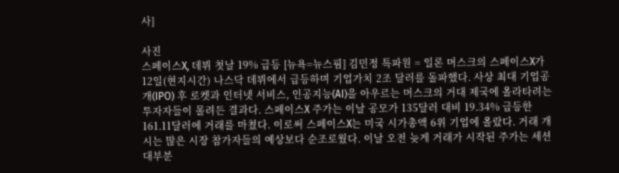사]

사진
스페이스X, 데뷔 첫날 19% 급등 [뉴욕=뉴스핌] 김민정 특파원 = 일론 머스크의 스페이스X가 12일(현지시간) 나스닥 데뷔에서 급등하며 기업가치 2조 달러를 돌파했다. 사상 최대 기업공개(IPO) 후 로켓과 인터넷 서비스, 인공지능(AI)을 아우르는 머스크의 거대 제국에 올라타려는 투자자들이 몰려든 결과다. 스페이스X 주가는 이날 공모가 135달러 대비 19.34% 급등한 161.11달러에 거래를 마쳤다. 이로써 스페이스X는 미국 시가총액 6위 기업에 올랐다. 거래 개시는 많은 시장 참가자들의 예상보다 순조로웠다. 이날 오전 늦게 거래가 시작된 주가는 세션 대부분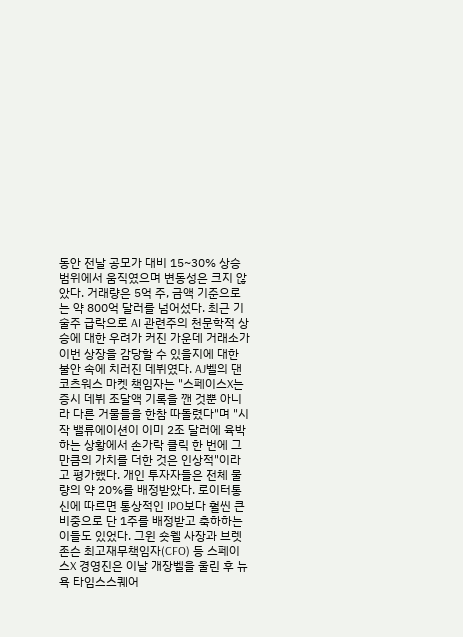동안 전날 공모가 대비 15~30% 상승 범위에서 움직였으며 변동성은 크지 않았다. 거래량은 5억 주, 금액 기준으로는 약 800억 달러를 넘어섰다. 최근 기술주 급락으로 AI 관련주의 천문학적 상승에 대한 우려가 커진 가운데 거래소가 이번 상장을 감당할 수 있을지에 대한 불안 속에 치러진 데뷔였다. AJ벨의 댄 코츠워스 마켓 책임자는 "스페이스X는 증시 데뷔 조달액 기록을 깬 것뿐 아니라 다른 거물들을 한참 따돌렸다"며 "시작 밸류에이션이 이미 2조 달러에 육박하는 상황에서 손가락 클릭 한 번에 그만큼의 가치를 더한 것은 인상적"이라고 평가했다. 개인 투자자들은 전체 물량의 약 20%를 배정받았다. 로이터통신에 따르면 통상적인 IPO보다 훨씬 큰 비중으로 단 1주를 배정받고 축하하는 이들도 있었다. 그윈 숏웰 사장과 브렛 존슨 최고재무책임자(CFO) 등 스페이스X 경영진은 이날 개장벨을 울린 후 뉴욕 타임스스퀘어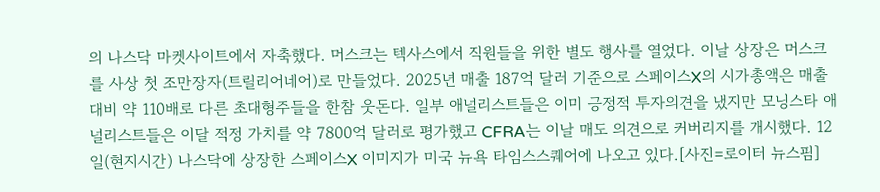의 나스닥 마켓사이트에서 자축했다. 머스크는 텍사스에서 직원들을 위한 별도 행사를 열었다. 이날 상장은 머스크를 사상 첫 조만장자(트릴리어네어)로 만들었다. 2025년 매출 187억 달러 기준으로 스페이스X의 시가총액은 매출 대비 약 110배로 다른 초대형주들을 한참 웃돈다. 일부 애널리스트들은 이미 긍정적 투자의견을 냈지만 모닝스타 애널리스트들은 이달 적정 가치를 약 7800억 달러로 평가했고 CFRA는 이날 매도 의견으로 커버리지를 개시했다. 12일(현지시간) 나스닥에 상장한 스페이스X 이미지가 미국 뉴욕 타임스스퀘어에 나오고 있다.[사진=로이터 뉴스핌]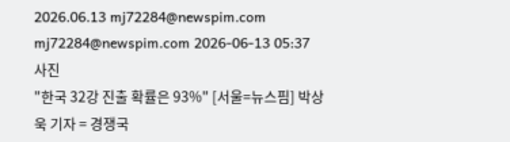2026.06.13 mj72284@newspim.com   mj72284@newspim.com 2026-06-13 05:37
사진
"한국 32강 진출 확률은 93%" [서울=뉴스핌] 박상욱 기자 = 경쟁국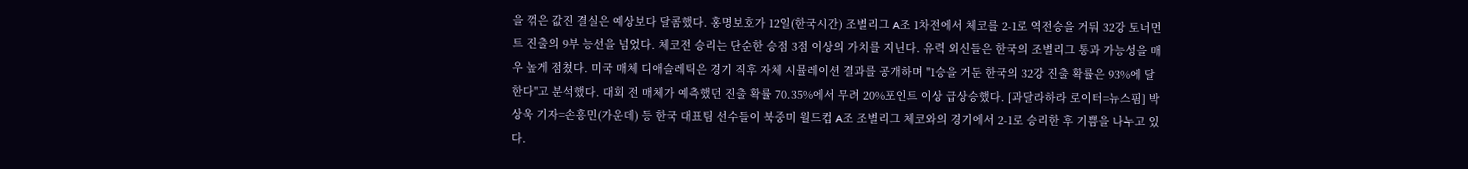을 꺾은 값진 결실은 예상보다 달콤했다. 홍명보호가 12일(한국시간) 조별리그 A조 1차전에서 체코를 2-1로 역전승을 거둬 32강 토너먼트 진출의 9부 능선을 넘었다. 체코전 승리는 단순한 승점 3점 이상의 가치를 지닌다. 유력 외신들은 한국의 조별리그 통과 가능성을 매우 높게 점쳤다. 미국 매체 디애슬레틱은 경기 직후 자체 시뮬레이션 결과를 공개하며 "1승을 거둔 한국의 32강 진출 확률은 93%에 달한다"고 분석했다. 대회 전 매체가 예측했던 진출 확률 70.35%에서 무려 20%포인트 이상 급상승했다. [과달라하라 로이터=뉴스핌] 박상욱 기자=손흥민(가운데) 등 한국 대표팀 선수들이 북중미 월드컵 A조 조별리그 체코와의 경기에서 2-1로 승리한 후 기쁨을 나누고 있다.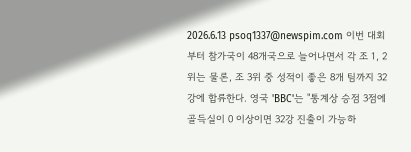2026.6.13 psoq1337@newspim.com 이번 대회부터 참가국이 48개국으로 늘어나면서 각 조 1, 2위는 물론, 조 3위 중 성적이 좋은 8개 팀까지 32강에 합류한다. 영국 'BBC'는 "통계상 승점 3점에 골득실이 0 이상이면 32강 진출이 가능하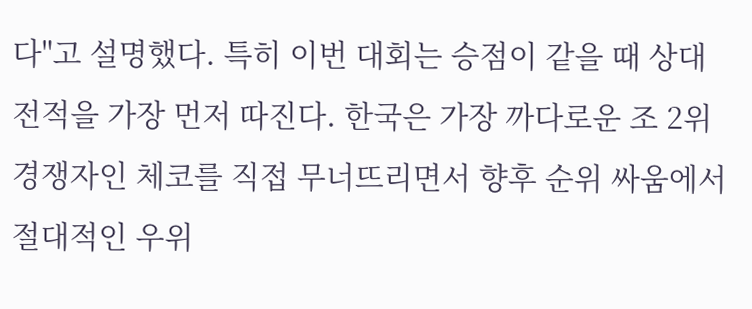다"고 설명했다. 특히 이번 대회는 승점이 같을 때 상대 전적을 가장 먼저 따진다. 한국은 가장 까다로운 조 2위 경쟁자인 체코를 직접 무너뜨리면서 향후 순위 싸움에서 절대적인 우위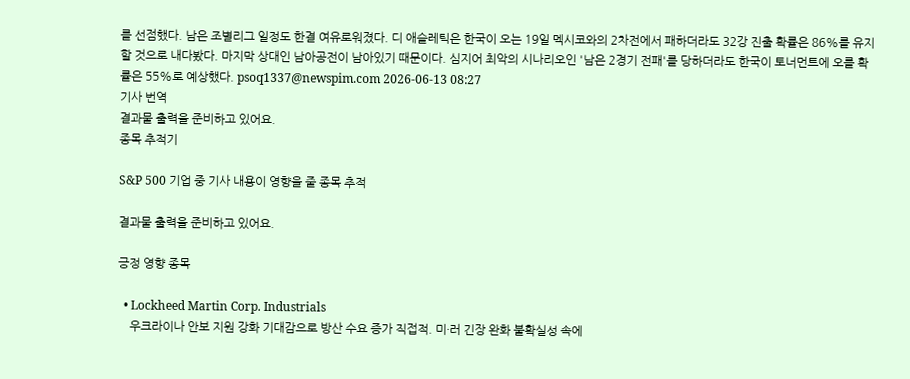를 선점했다. 남은 조별리그 일정도 한결 여유로워졌다. 디 애슬레틱은 한국이 오는 19일 멕시코와의 2차전에서 패하더라도 32강 진출 확률은 86%를 유지할 것으로 내다봤다. 마지막 상대인 남아공전이 남아있기 때문이다. 심지어 최악의 시나리오인 '남은 2경기 전패'를 당하더라도 한국이 토너먼트에 오를 확률은 55%로 예상했다. psoq1337@newspim.com 2026-06-13 08:27
기사 번역
결과물 출력을 준비하고 있어요.
종목 추적기

S&P 500 기업 중 기사 내용이 영향을 줄 종목 추적

결과물 출력을 준비하고 있어요.

긍정 영향 종목

  • Lockheed Martin Corp. Industrials
    우크라이나 안보 지원 강화 기대감으로 방산 수요 증가 직접적. 미·러 긴장 완화 불확실성 속에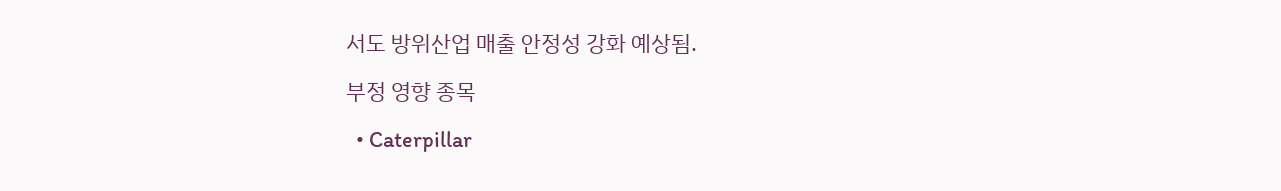서도 방위산업 매출 안정성 강화 예상됨.

부정 영향 종목

  • Caterpillar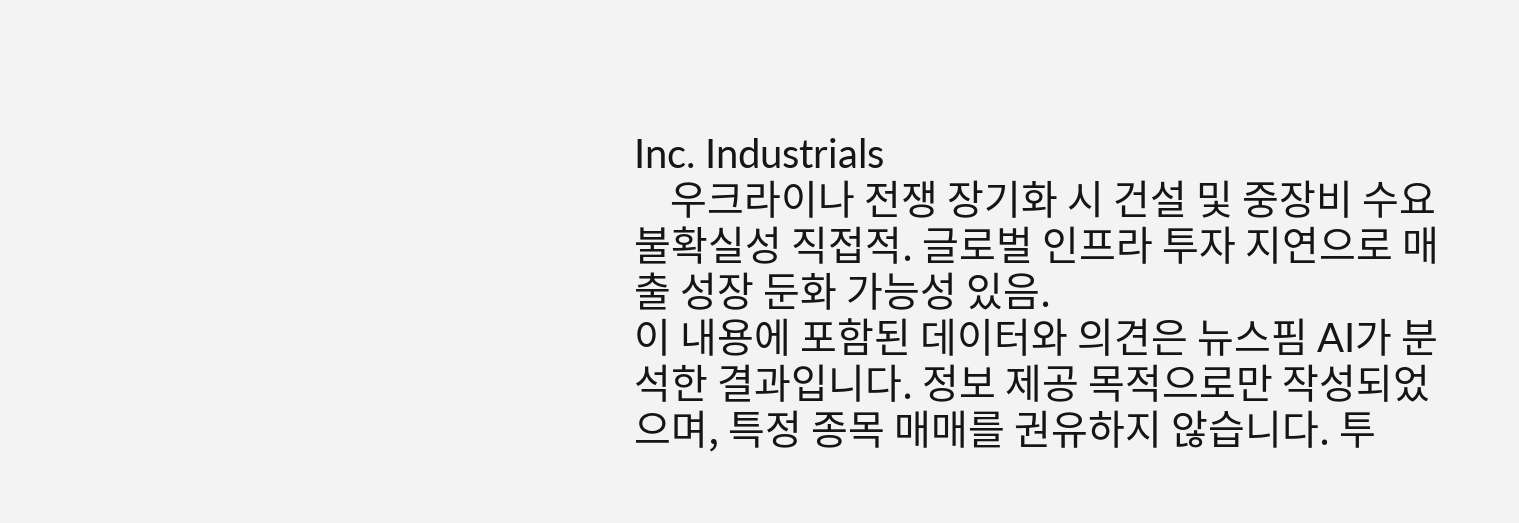Inc. Industrials
    우크라이나 전쟁 장기화 시 건설 및 중장비 수요 불확실성 직접적. 글로벌 인프라 투자 지연으로 매출 성장 둔화 가능성 있음.
이 내용에 포함된 데이터와 의견은 뉴스핌 AI가 분석한 결과입니다. 정보 제공 목적으로만 작성되었으며, 특정 종목 매매를 권유하지 않습니다. 투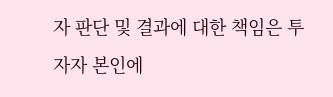자 판단 및 결과에 대한 책임은 투자자 본인에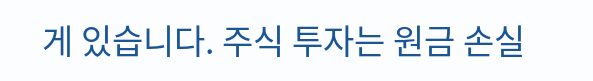게 있습니다. 주식 투자는 원금 손실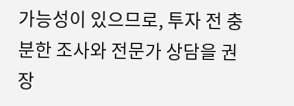가능성이 있으므로, 투자 전 충분한 조사와 전문가 상담을 권장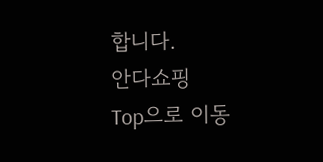합니다.
안다쇼핑
Top으로 이동